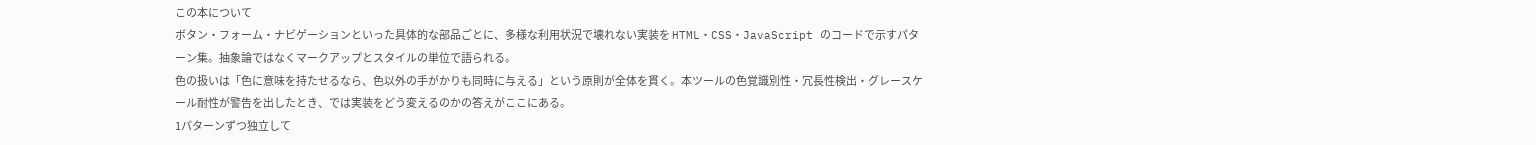この本について
ボタン・フォーム・ナビゲーションといった具体的な部品ごとに、多様な利用状況で壊れない実装を HTML・CSS・JavaScript のコードで示すパターン集。抽象論ではなくマークアップとスタイルの単位で語られる。
色の扱いは「色に意味を持たせるなら、色以外の手がかりも同時に与える」という原則が全体を貫く。本ツールの色覚識別性・冗長性検出・グレースケール耐性が警告を出したとき、では実装をどう変えるのかの答えがここにある。
1パターンずつ独立して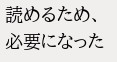読めるため、必要になった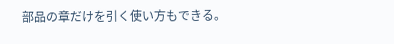部品の章だけを引く使い方もできる。